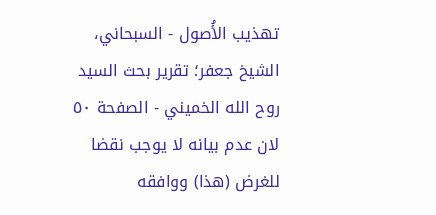تهذيب الأُصول - السبحاني، الشيخ جعفر؛ تقرير بحث السيد روح الله الخميني - الصفحة ٥٠
لان عدم بيانه لا يوجب نقضا للغرض (هذا) ووافقه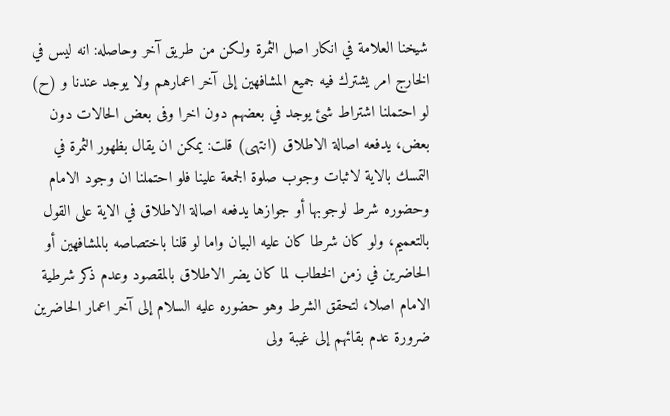شيخنا العلامة في انكار اصل الثمرة ولكن من طريق آخر وحاصله: انه ليس في الخارج امر يشترك فيه جميع المشافهين إلى آخر اعمارهم ولا يوجد عندنا و (ح) لو احتملنا اشتراط شئ يوجد في بعضهم دون اخرا وفى بعض الحالات دون بعض، يدفعه اصالة الاطلاق (انتهى) قلت: يمكن ان يقال بظهور الثمرة في التمسك بالاية لاثبات وجوب صلوة الجمعة علينا فلو احتملنا ان وجود الامام وحضوره شرط لوجوبها أو جوازها يدفعه اصالة الاطلاق في الاية على القول بالتعميم، ولو كان شرطا كان عليه البيان واما لو قلنا باختصاصه بالمشافهين أو الحاضرين في زمن الخطاب لما كان يضر الاطلاق بالمقصود وعدم ذكر شرطية الامام اصلا، لتحقق الشرط وهو حضوره عليه السلام إلى آخر اعمار الحاضرين ضرورة عدم بقائهم إلى غيبة ولى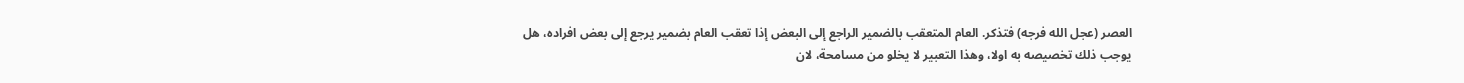العصر (عجل الله فرجه) فتذكر. العام المتعقب بالضمير الراجع إلى البعض إذا تعقب العام بضمير يرجع إلى بعض افراده، هل يوجب ذلك تخصيصه به اولا، وهذا التعبير لا يخلو من مسامحة، لان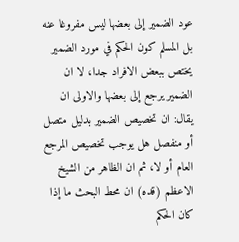عود الضمير إلى بعضها ليس مفروغا عنه بل المسلم كون الحكم في مورد الضمير يختص ببعض الافراد جدا، لا ان الضمير يرجع إلى بعضها والاولى ان يقال: ان تخصيص الضمير بدليل متصل أو منفصل هل يوجب تخصيص المرجع العام أو لا، ثم ان الظاهر من الشيخ الاعظم (قده) ان محط البحث ما إذا كان الحكم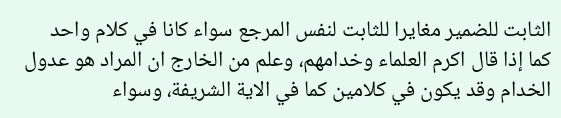الثابت للضمير مغايرا للثابت لنفس المرجع سواء كانا في كلام واحد كما إذا قال اكرم العلماء وخدامهم، وعلم من الخارج ان المراد هو عدول الخدام وقد يكون في كلامين كما في الاية الشريفة، وسواء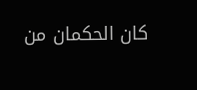كان الحكمان من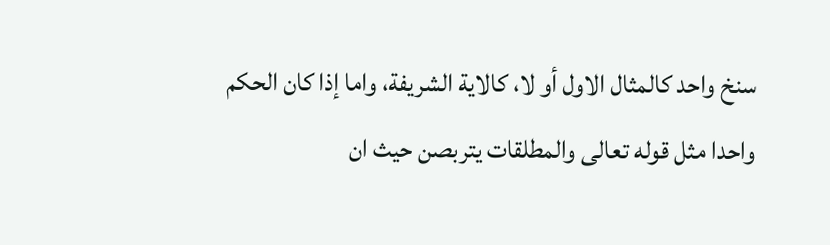سنخ واحد كالمثال الاول أو لا، كالاية الشريفة، واما إذا كان الحكم واحدا مثل قوله تعالى والمطلقات يتربصن حيث ان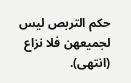حكم التربص ليس لجميعهن فلا نزاع (انتهى).